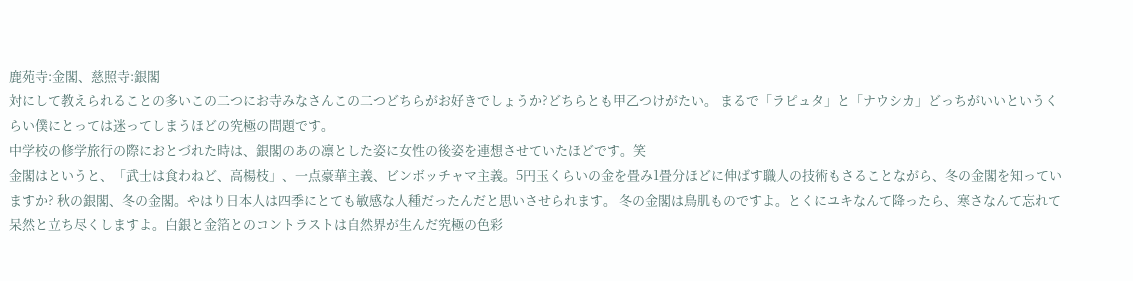鹿苑寺:金閣、慈照寺:銀閣
対にして教えられることの多いこの二つにお寺みなさんこの二つどちらがお好きでしょうか?どちらとも甲乙つけがたい。 まるで「ラピュタ」と「ナウシカ」どっちがいいというくらい僕にとっては迷ってしまうほどの究極の問題です。
中学校の修学旅行の際におとづれた時は、銀閣のあの凛とした姿に女性の後姿を連想させていたほどです。笑
金閣はというと、「武士は食わねど、高楊枝」、一点豪華主義、ビンボッチャマ主義。5円玉くらいの金を畳み1畳分ほどに伸ばす職人の技術もさることながら、冬の金閣を知っていますか? 秋の銀閣、冬の金閣。やはり日本人は四季にとても敏感な人種だったんだと思いさせられます。 冬の金閣は鳥肌ものですよ。とくにユキなんて降ったら、寒さなんて忘れて呆然と立ち尽くしますよ。白銀と金箔とのコントラストは自然界が生んだ究極の色彩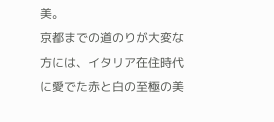美。
京都までの道のりが大変な方には、イタリア在住時代に愛でた赤と白の至極の美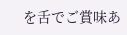を舌でご賞味あ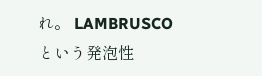れ。 LAMBRUSCOという発泡性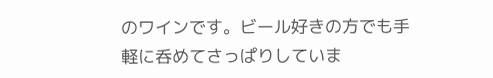のワインです。ビール好きの方でも手軽に呑めてさっぱりしていま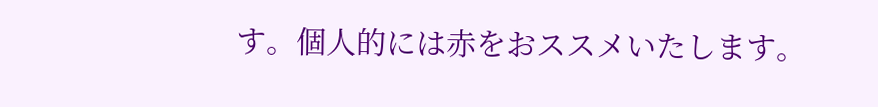す。個人的には赤をおススメいたします。